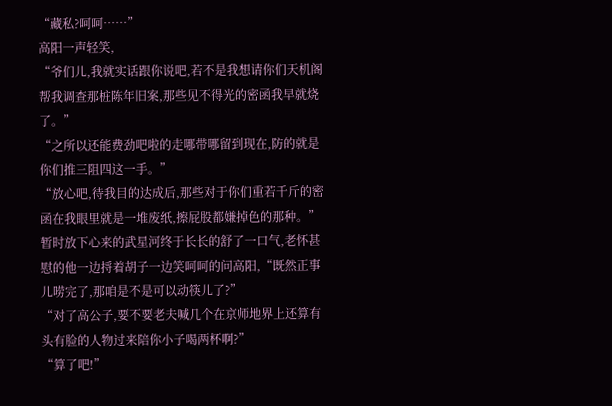“藏私?呵呵……”
高阳一声轻笑,
“爷们儿,我就实话跟你说吧,若不是我想请你们天机阁帮我调查那桩陈年旧案,那些见不得光的密函我早就烧了。”
“之所以还能费劲吧啦的走哪带哪留到现在,防的就是你们推三阻四这一手。”
“放心吧,待我目的达成后,那些对于你们重若千斤的密函在我眼里就是一堆废纸,擦屁股都嫌掉色的那种。”
暂时放下心来的武星河终于长长的舒了一口气,老怀甚慰的他一边捋着胡子一边笑呵呵的问高阳,“既然正事儿唠完了,那咱是不是可以动筷儿了?”
“对了高公子,要不要老夫喊几个在京师地界上还算有头有脸的人物过来陪你小子喝两杯啊?”
“算了吧!”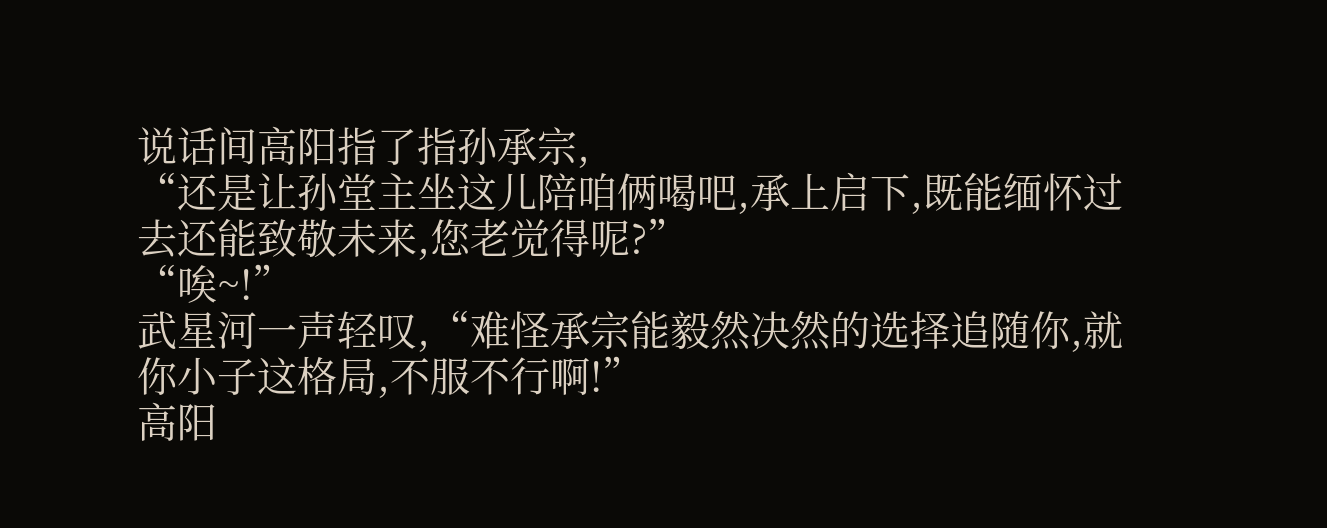说话间高阳指了指孙承宗,
“还是让孙堂主坐这儿陪咱俩喝吧,承上启下,既能缅怀过去还能致敬未来,您老觉得呢?”
“唉~!”
武星河一声轻叹,“难怪承宗能毅然决然的选择追随你,就你小子这格局,不服不行啊!”
高阳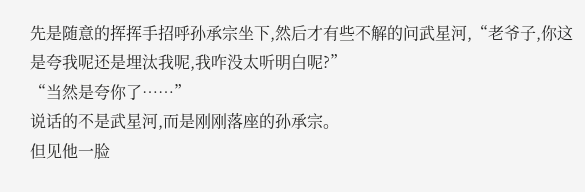先是随意的挥挥手招呼孙承宗坐下,然后才有些不解的问武星河,“老爷子,你这是夸我呢还是埋汰我呢,我咋没太听明白呢?”
“当然是夸你了……”
说话的不是武星河,而是刚刚落座的孙承宗。
但见他一脸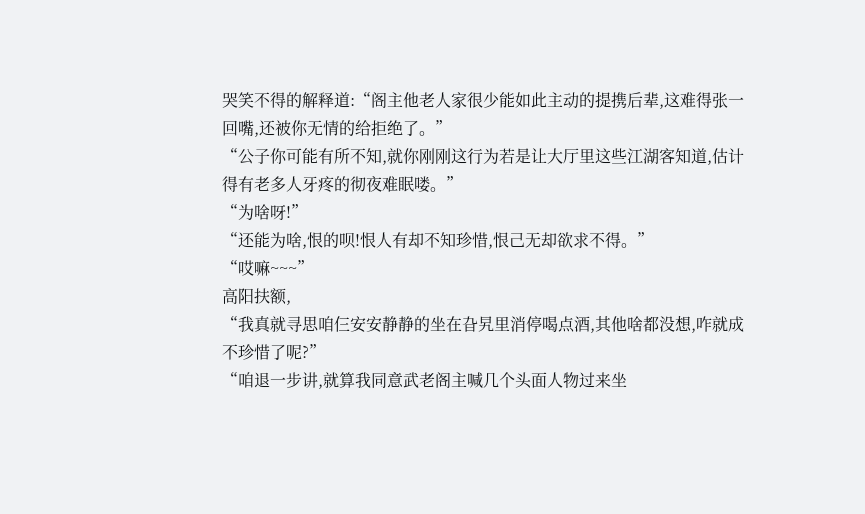哭笑不得的解释道:“阁主他老人家很少能如此主动的提携后辈,这难得张一回嘴,还被你无情的给拒绝了。”
“公子你可能有所不知,就你刚刚这行为若是让大厅里这些江湖客知道,估计得有老多人牙疼的彻夜难眠喽。”
“为啥呀!”
“还能为啥,恨的呗!恨人有却不知珍惜,恨己无却欲求不得。”
“哎嘛~~~”
高阳扶额,
“我真就寻思咱仨安安静静的坐在旮旯里消停喝点酒,其他啥都没想,咋就成不珍惜了呢?”
“咱退一步讲,就算我同意武老阁主喊几个头面人物过来坐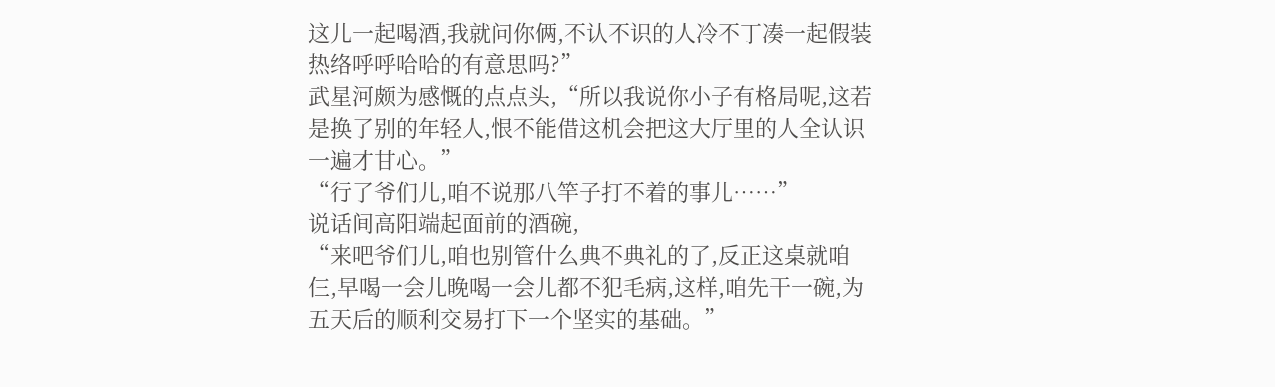这儿一起喝酒,我就问你俩,不认不识的人冷不丁凑一起假装热络呼呼哈哈的有意思吗?”
武星河颇为感慨的点点头,“所以我说你小子有格局呢,这若是换了别的年轻人,恨不能借这机会把这大厅里的人全认识一遍才甘心。”
“行了爷们儿,咱不说那八竿子打不着的事儿……”
说话间高阳端起面前的酒碗,
“来吧爷们儿,咱也别管什么典不典礼的了,反正这桌就咱仨,早喝一会儿晚喝一会儿都不犯毛病,这样,咱先干一碗,为五天后的顺利交易打下一个坚实的基础。”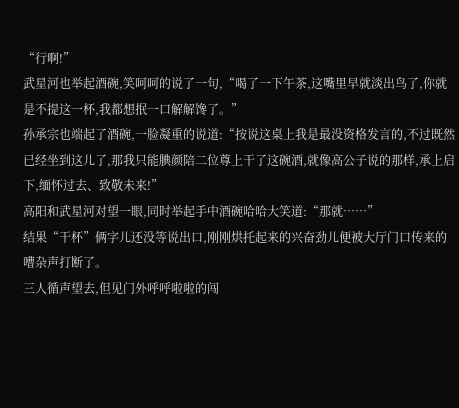“行啊!”
武星河也举起酒碗,笑呵呵的说了一句,“喝了一下午茶,这嘴里早就淡出鸟了,你就是不提这一杯,我都想抿一口解解馋了。”
孙承宗也端起了酒碗,一脸凝重的说道:“按说这桌上我是最没资格发言的,不过既然已经坐到这儿了,那我只能腆颜陪二位尊上干了这碗酒,就像高公子说的那样,承上启下,缅怀过去、致敬未来!”
高阳和武星河对望一眼,同时举起手中酒碗哈哈大笑道:“那就……”
结果“干杯”俩字儿还没等说出口,刚刚烘托起来的兴奋劲儿便被大厅门口传来的嘈杂声打断了。
三人循声望去,但见门外呼呼啦啦的闯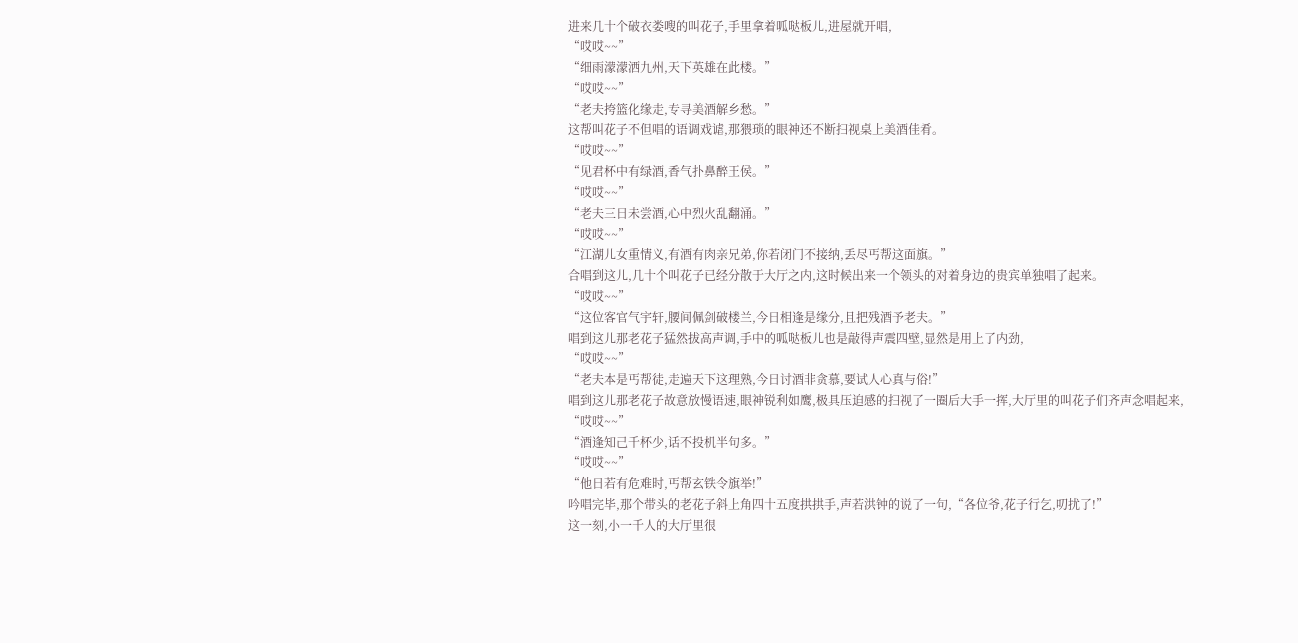进来几十个破衣娄嗖的叫花子,手里拿着呱哒板儿,进屋就开唱,
“哎哎~~”
“细雨濛濛洒九州,天下英雄在此楼。”
“哎哎~~”
“老夫挎篮化缘走,专寻美酒解乡愁。”
这帮叫花子不但唱的语调戏谑,那猥琐的眼神还不断扫视桌上美酒佳肴。
“哎哎~~”
“见君杯中有绿酒,香气扑鼻醉王侯。”
“哎哎~~”
“老夫三日未尝酒,心中烈火乱翻涌。”
“哎哎~~”
“江湖儿女重情义,有酒有肉亲兄弟,你若闭门不接纳,丢尽丐帮这面旗。”
合唱到这儿,几十个叫花子已经分散于大厅之内,这时候出来一个领头的对着身边的贵宾单独唱了起来。
“哎哎~~”
“这位客官气宇轩,腰间佩剑破楼兰,今日相逢是缘分,且把残酒予老夫。”
唱到这儿那老花子猛然拔高声调,手中的呱哒板儿也是敲得声震四壁,显然是用上了内劲,
“哎哎~~”
“老夫本是丐帮徒,走遍天下这理熟,今日讨酒非贪慕,要试人心真与俗!”
唱到这儿那老花子故意放慢语速,眼神锐利如鹰,极具压迫感的扫视了一圈后大手一挥,大厅里的叫花子们齐声念唱起来,
“哎哎~~”
“酒逢知己千杯少,话不投机半句多。”
“哎哎~~”
“他日若有危难时,丐帮玄铁令旗举!”
吟唱完毕,那个带头的老花子斜上角四十五度拱拱手,声若洪钟的说了一句,“各位爷,花子行乞,叨扰了!”
这一刻,小一千人的大厅里很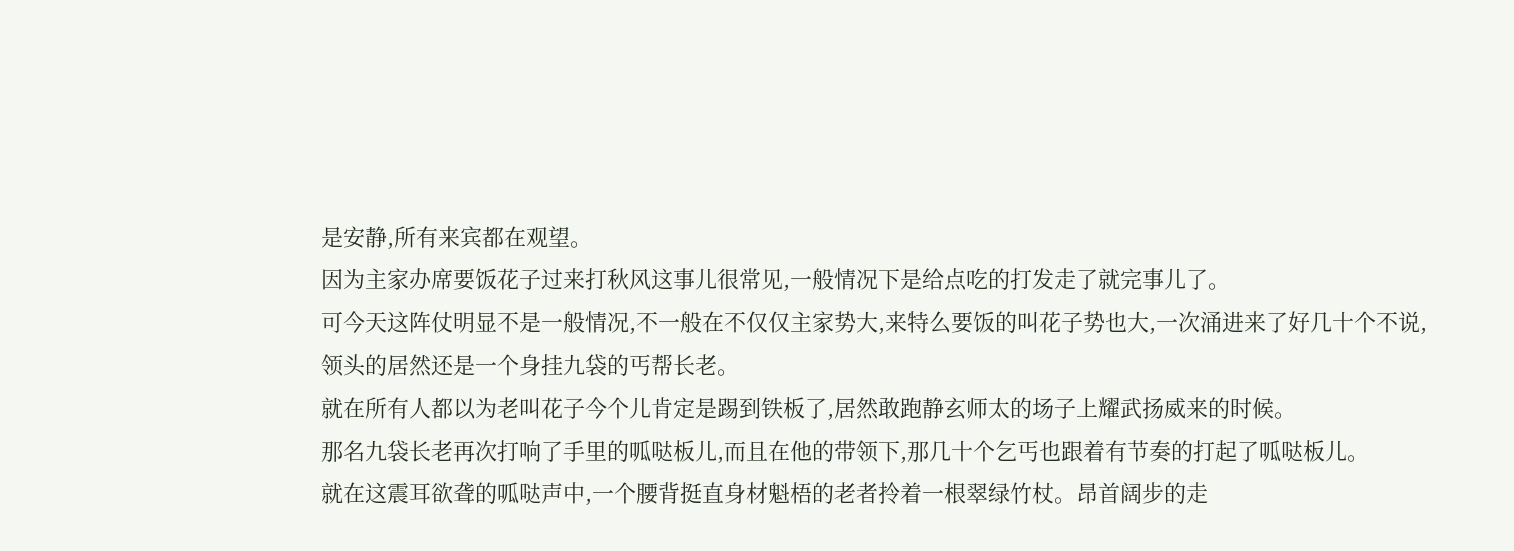是安静,所有来宾都在观望。
因为主家办席要饭花子过来打秋风这事儿很常见,一般情况下是给点吃的打发走了就完事儿了。
可今天这阵仗明显不是一般情况,不一般在不仅仅主家势大,来特么要饭的叫花子势也大,一次涌进来了好几十个不说,领头的居然还是一个身挂九袋的丐帮长老。
就在所有人都以为老叫花子今个儿肯定是踢到铁板了,居然敢跑静玄师太的场子上耀武扬威来的时候。
那名九袋长老再次打响了手里的呱哒板儿,而且在他的带领下,那几十个乞丐也跟着有节奏的打起了呱哒板儿。
就在这震耳欲聋的呱哒声中,一个腰背挺直身材魁梧的老者拎着一根翠绿竹杖。昂首阔步的走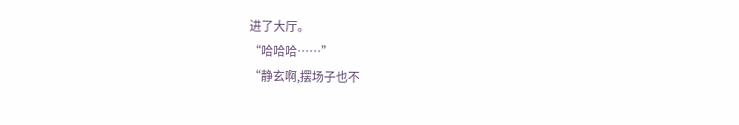进了大厅。
“哈哈哈……”
“静玄啊,摆场子也不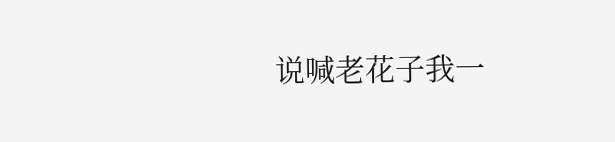说喊老花子我一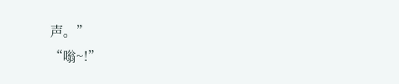声。”
“嗡~!”